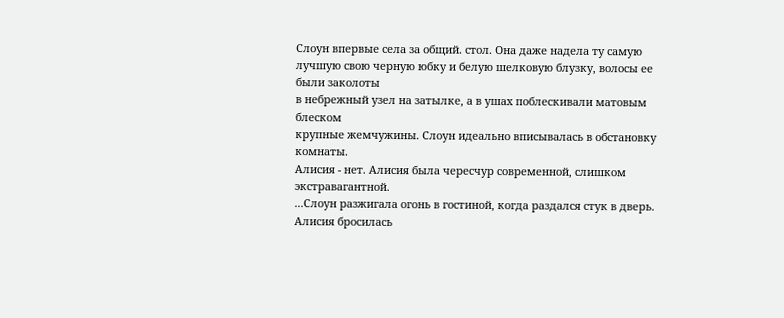Слоун впервые села за общий. стол. Она даже надела ту самую
лучшую свою черную юбку и белую шелковую блузку, волосы ее были заколоты
в небрежный узел на затылке, а в ушах поблескивали матовым блеском
крупные жемчужины. Слоун идеально вписывалась в обстановку комнаты.
Алисия - нет. Алисия была чересчур современной, слишком экстравагантной.
...Слоун разжигала огонь в гостиной, когда раздался стук в дверь.
Алисия бросилась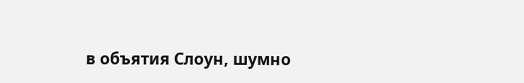в объятия Слоун, шумно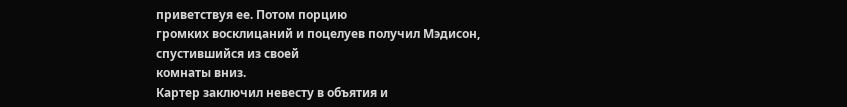приветствуя ее. Потом порцию
громких восклицаний и поцелуев получил Мэдисон, спустившийся из своей
комнаты вниз.
Картер заключил невесту в объятия и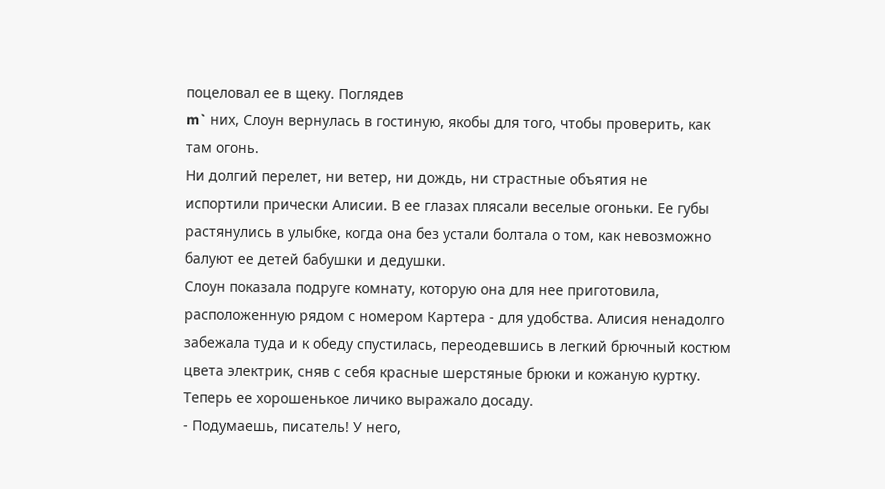поцеловал ее в щеку. Поглядев
m` них, Слоун вернулась в гостиную, якобы для того, чтобы проверить, как
там огонь.
Ни долгий перелет, ни ветер, ни дождь, ни страстные объятия не
испортили прически Алисии. В ее глазах плясали веселые огоньки. Ее губы
растянулись в улыбке, когда она без устали болтала о том, как невозможно
балуют ее детей бабушки и дедушки.
Слоун показала подруге комнату, которую она для нее приготовила,
расположенную рядом с номером Картера - для удобства. Алисия ненадолго
забежала туда и к обеду спустилась, переодевшись в легкий брючный костюм
цвета электрик, сняв с себя красные шерстяные брюки и кожаную куртку.
Теперь ее хорошенькое личико выражало досаду.
- Подумаешь, писатель! У него,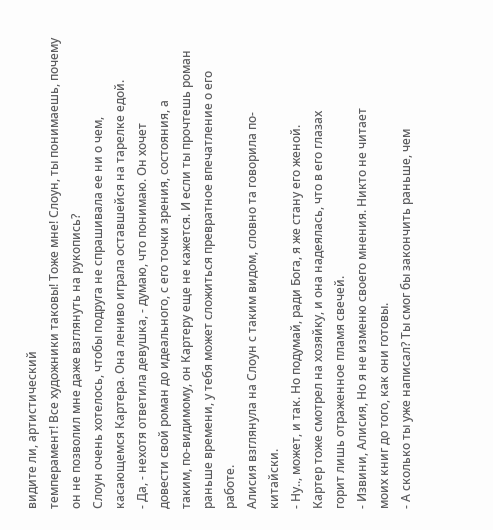видите ли, артистический
темперамент! Все художники таковы! Тоже мне! Слоун, ты понимаешь, почему
он не позволил мне даже взглянуть на рукопись?
Слоун очень хотелось, чтобы подруга не спрашивала ее ни о чем,
касающемся Картера. Она лениво играла оставшейся на тарелке едой.
- Да, - нехотя ответила девушка, - думаю, что понимаю. Он хочет
довести свой роман до идеального, с его точки зрения, состояния, а
таким, по-видимому, он Картеру еще не кажется. И если ты прочтешь роман
раньше времени, у тебя может сложиться превратное впечатление о его
работе.
Алисия взглянула на Слоун с таким видом, словно та говорила по-
китайски.
- Ну.., может, и так. Но подумай, ради Бога, я же стану его женой.
Картер тоже смотрел на хозяйку, и она надеялась, что в его глазах
горит лишь отраженное пламя свечей.
- Извини, Алисия, Но я не изменю своего мнения. Никто не читает
моих книг до того, как они готовы.
- А сколько ты уже написал? Ты смог бы закончить раньше, чем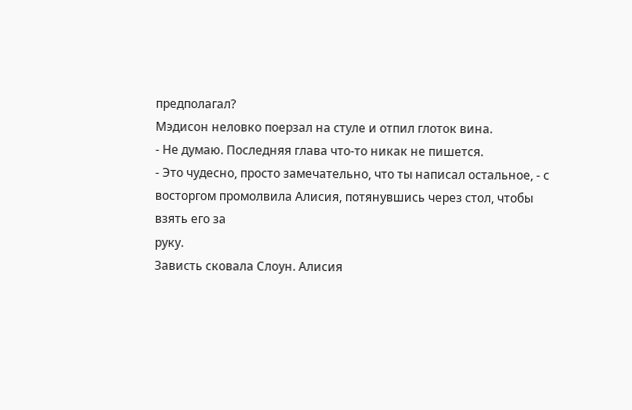предполагал?
Мэдисон неловко поерзал на стуле и отпил глоток вина.
- Не думаю. Последняя глава что-то никак не пишется.
- Это чудесно, просто замечательно, что ты написал остальное, - с
восторгом промолвила Алисия, потянувшись через стол, чтобы взять его за
руку.
Зависть сковала Слоун. Алисия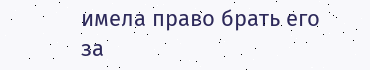имела право брать его за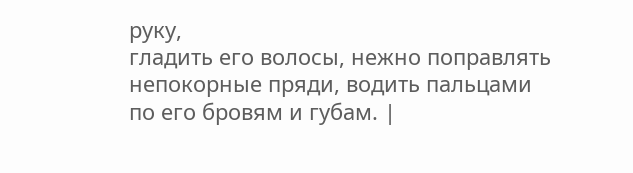руку,
гладить его волосы, нежно поправлять непокорные пряди, водить пальцами
по его бровям и губам. |